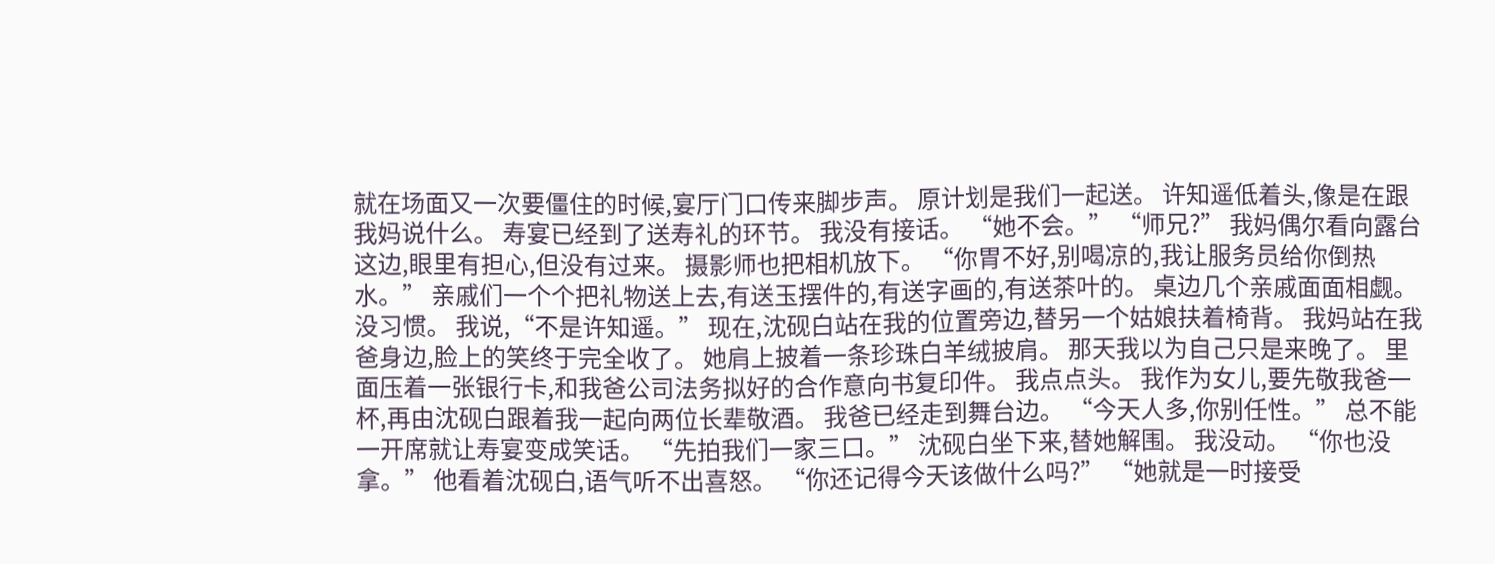就在场面又一次要僵住的时候,宴厅门口传来脚步声。 原计划是我们一起送。 许知遥低着头,像是在跟我妈说什么。 寿宴已经到了送寿礼的环节。 我没有接话。 “她不会。” “师兄?” 我妈偶尔看向露台这边,眼里有担心,但没有过来。 摄影师也把相机放下。 “你胃不好,别喝凉的,我让服务员给你倒热水。” 亲戚们一个个把礼物送上去,有送玉摆件的,有送字画的,有送茶叶的。 桌边几个亲戚面面相觑。 没习惯。 我说,“不是许知遥。” 现在,沈砚白站在我的位置旁边,替另一个姑娘扶着椅背。 我妈站在我爸身边,脸上的笑终于完全收了。 她肩上披着一条珍珠白羊绒披肩。 那天我以为自己只是来晚了。 里面压着一张银行卡,和我爸公司法务拟好的合作意向书复印件。 我点点头。 我作为女儿,要先敬我爸一杯,再由沈砚白跟着我一起向两位长辈敬酒。 我爸已经走到舞台边。 “今天人多,你别任性。” 总不能一开席就让寿宴变成笑话。 “先拍我们一家三口。” 沈砚白坐下来,替她解围。 我没动。 “你也没拿。” 他看着沈砚白,语气听不出喜怒。 “你还记得今天该做什么吗?” “她就是一时接受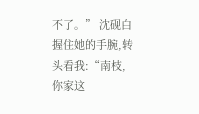不了。” 沈砚白握住她的手腕,转头看我:“南枝,你家这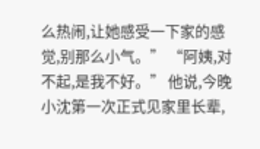么热闹,让她感受一下家的感觉,别那么小气。” “阿姨,对不起,是我不好。” 他说,今晚小沈第一次正式见家里长辈,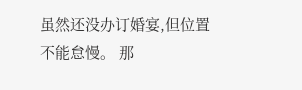虽然还没办订婚宴,但位置不能怠慢。 那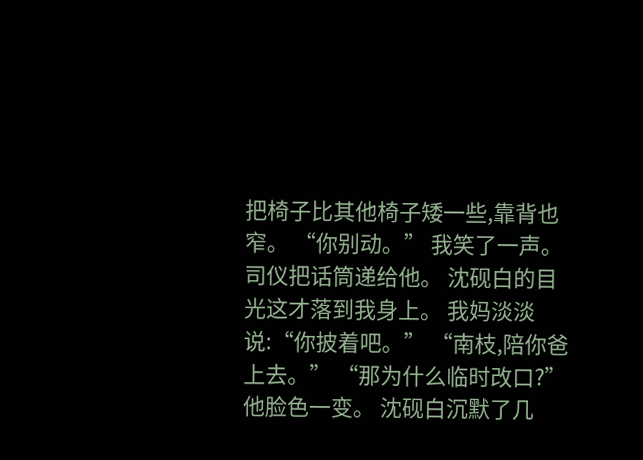把椅子比其他椅子矮一些,靠背也窄。 “你别动。” 我笑了一声。 司仪把话筒递给他。 沈砚白的目光这才落到我身上。 我妈淡淡说:“你披着吧。” “南枝,陪你爸上去。” “那为什么临时改口?” 他脸色一变。 沈砚白沉默了几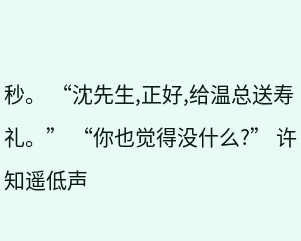秒。 “沈先生,正好,给温总送寿礼。” “你也觉得没什么?” 许知遥低声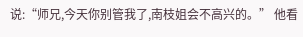说:“师兄,今天你别管我了,南枝姐会不高兴的。” 他看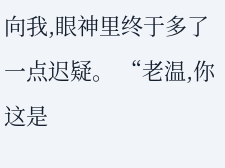向我,眼神里终于多了一点迟疑。 “老温,你这是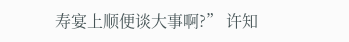寿宴上顺便谈大事啊?” 许知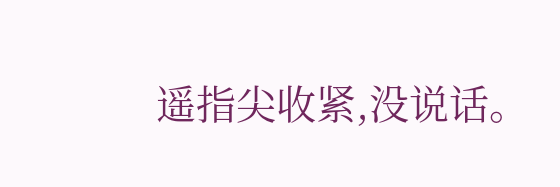遥指尖收紧,没说话。